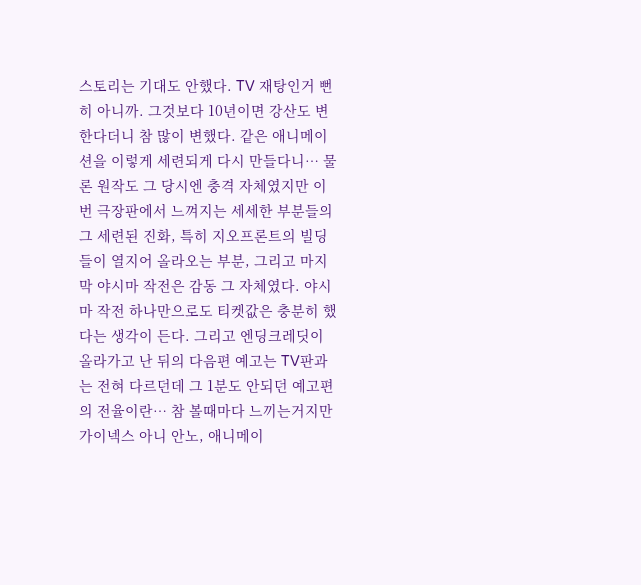스토리는 기대도 안했다. TV 재탕인거 뻔히 아니까. 그것보다 10년이면 강산도 변한다더니 참 많이 변했다. 같은 애니메이션을 이렇게 세련되게 다시 만들다니… 물론 원작도 그 당시엔 충격 자체였지만 이번 극장판에서 느껴지는 세세한 부분들의 그 세련된 진화, 특히 지오프론트의 빌딩들이 열지어 올라오는 부분, 그리고 마지막 야시마 작전은 감동 그 자체였다. 야시마 작전 하나만으로도 티켓값은 충분히 했다는 생각이 든다. 그리고 엔딩크레딧이 올라가고 난 뒤의 다음편 예고는 TV판과는 전혀 다르던데 그 1분도 안되던 예고편의 전율이란… 참 볼때마다 느끼는거지만 가이넥스 아니 안노, 애니메이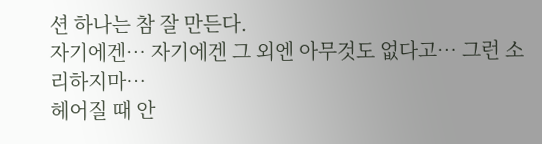션 하나는 참 잘 만든다.
자기에겐… 자기에겐 그 외엔 아무것도 없다고… 그런 소리하지마…
헤어질 때 안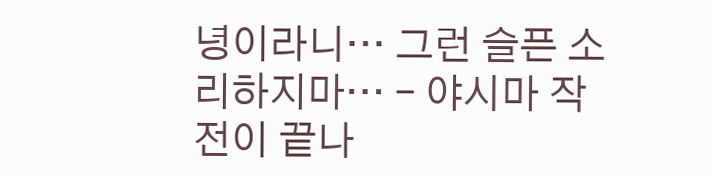녕이라니… 그런 슬픈 소리하지마… – 야시마 작전이 끝나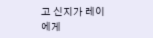고 신지가 레이에게